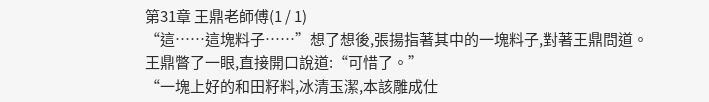第31章 王鼎老師傅(1 / 1)
“這……這塊料子……”想了想後,張揚指著其中的一塊料子,對著王鼎問道。
王鼎瞥了一眼,直接開口說道:“可惜了。”
“一塊上好的和田籽料,冰清玉潔,本該雕成仕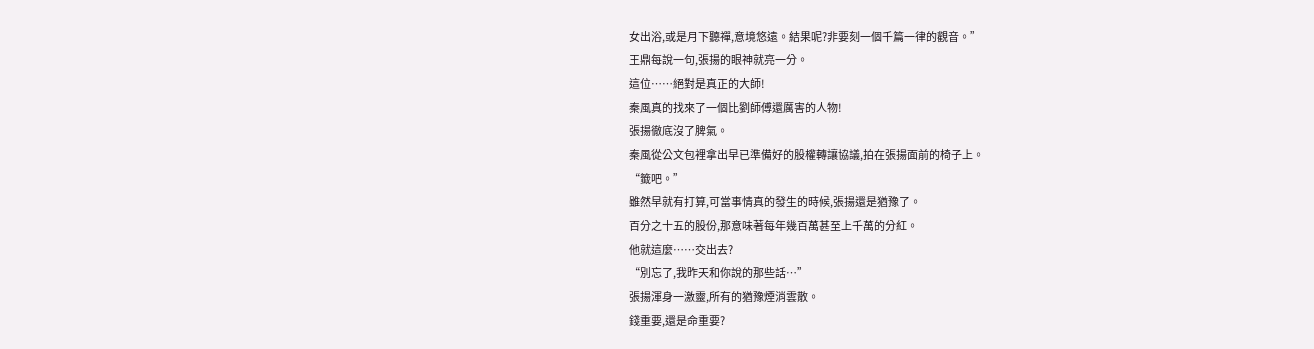女出浴,或是月下聽禪,意境悠遠。結果呢?非要刻一個千篇一律的觀音。”
王鼎每說一句,張揚的眼神就亮一分。
這位……絕對是真正的大師!
秦風真的找來了一個比劉師傅還厲害的人物!
張揚徹底沒了脾氣。
秦風從公文包裡拿出早已準備好的股權轉讓協議,拍在張揚面前的椅子上。
“籤吧。”
雖然早就有打算,可當事情真的發生的時候,張揚還是猶豫了。
百分之十五的股份,那意味著每年幾百萬甚至上千萬的分紅。
他就這麼……交出去?
“別忘了,我昨天和你說的那些話…”
張揚渾身一激靈,所有的猶豫煙消雲散。
錢重要,還是命重要?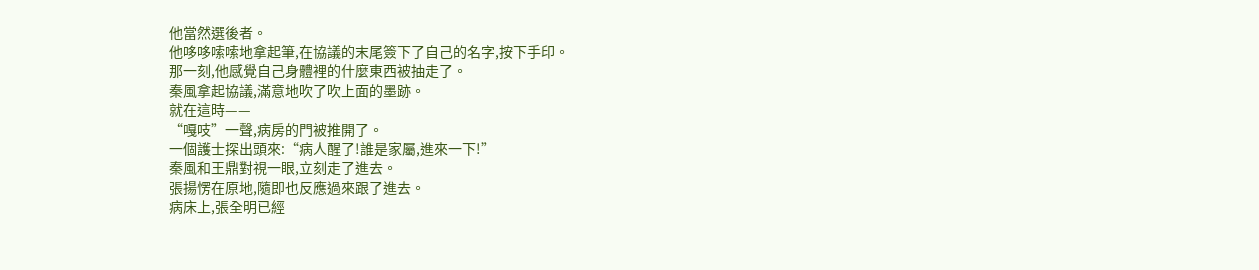他當然選後者。
他哆哆嗦嗦地拿起筆,在協議的末尾簽下了自己的名字,按下手印。
那一刻,他感覺自己身體裡的什麼東西被抽走了。
秦風拿起協議,滿意地吹了吹上面的墨跡。
就在這時——
“嘎吱”一聲,病房的門被推開了。
一個護士探出頭來:“病人醒了!誰是家屬,進來一下!”
秦風和王鼎對視一眼,立刻走了進去。
張揚愣在原地,隨即也反應過來跟了進去。
病床上,張全明已經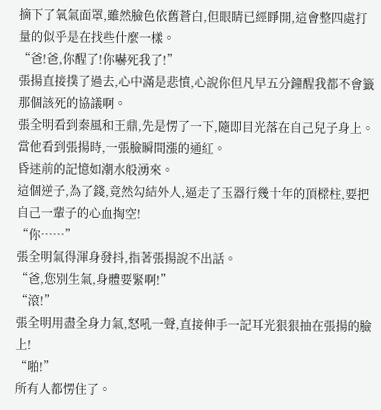摘下了氧氣面罩,雖然臉色依舊蒼白,但眼睛已經睜開,這會整四處打量的似乎是在找些什麼一樣。
“爸!爸,你醒了!你嚇死我了!”
張揚直接撲了過去,心中滿是悲憤,心說你但凡早五分鐘醒我都不會籤那個該死的協議啊。
張全明看到秦風和王鼎,先是愣了一下,隨即目光落在自己兒子身上。
當他看到張揚時,一張臉瞬間漲的通紅。
昏迷前的記憶如潮水般湧來。
這個逆子,為了錢,竟然勾結外人,逼走了玉器行幾十年的頂樑柱,要把自己一輩子的心血掏空!
“你……”
張全明氣得渾身發抖,指著張揚說不出話。
“爸,您別生氣,身體要緊啊!”
“滾!”
張全明用盡全身力氣,怒吼一聲,直接伸手一記耳光狠狠抽在張揚的臉上!
“啪!”
所有人都愣住了。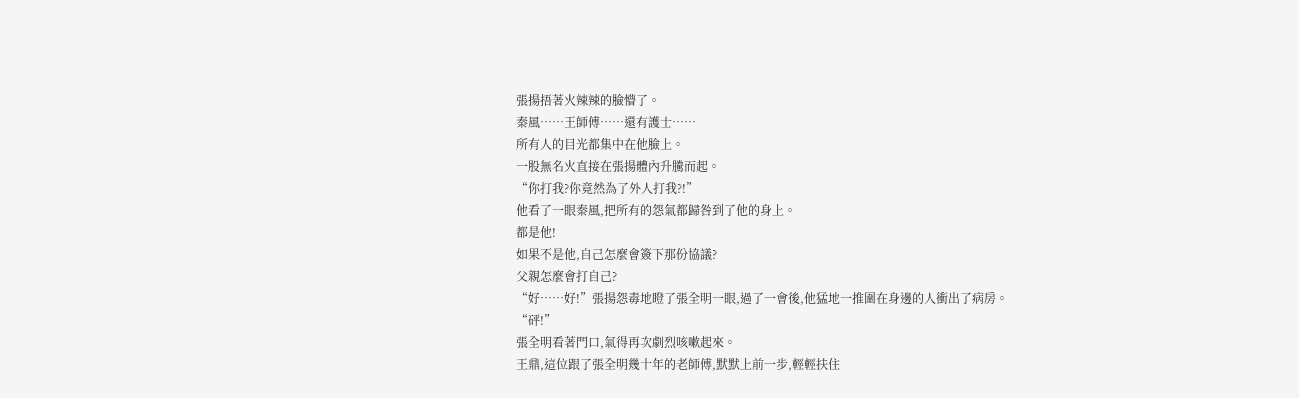張揚捂著火辣辣的臉懵了。
秦風……王師傅……還有護士……
所有人的目光都集中在他臉上。
一股無名火直接在張揚體內升騰而起。
“你打我?你竟然為了外人打我?!”
他看了一眼秦風,把所有的怨氣都歸咎到了他的身上。
都是他!
如果不是他,自己怎麼會簽下那份協議?
父親怎麼會打自己?
“好……好!”張揚怨毒地瞪了張全明一眼,過了一會後,他猛地一推圍在身邊的人衝出了病房。
“砰!”
張全明看著門口,氣得再次劇烈咳嗽起來。
王鼎,這位跟了張全明幾十年的老師傅,默默上前一步,輕輕扶住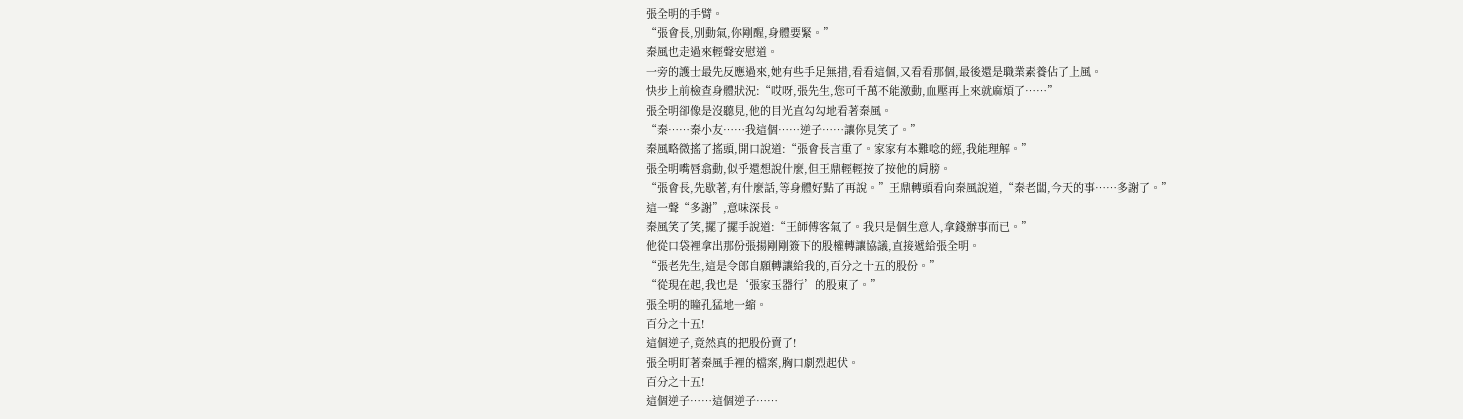張全明的手臂。
“張會長,別動氣,你剛醒,身體要緊。”
秦風也走過來輕聲安慰道。
一旁的護士最先反應過來,她有些手足無措,看看這個,又看看那個,最後還是職業素養佔了上風。
快步上前檢查身體狀況:“哎呀,張先生,您可千萬不能激動,血壓再上來就麻煩了……”
張全明卻像是沒聽見,他的目光直勾勾地看著秦風。
“秦……秦小友……我這個……逆子……讓你見笑了。”
秦風略微搖了搖頭,開口說道:“張會長言重了。家家有本難唸的經,我能理解。”
張全明嘴唇翕動,似乎還想說什麼,但王鼎輕輕按了按他的肩膀。
“張會長,先歇著,有什麼話,等身體好點了再說。”王鼎轉頭看向秦風說道,“秦老闆,今天的事……多謝了。”
這一聲“多謝”,意味深長。
秦風笑了笑,擺了擺手說道:“王師傅客氣了。我只是個生意人,拿錢辦事而已。”
他從口袋裡拿出那份張揚剛剛簽下的股權轉讓協議,直接遞給張全明。
“張老先生,這是令郎自願轉讓給我的,百分之十五的股份。”
“從現在起,我也是‘張家玉器行’的股東了。”
張全明的瞳孔猛地一縮。
百分之十五!
這個逆子,竟然真的把股份賣了!
張全明盯著秦風手裡的檔案,胸口劇烈起伏。
百分之十五!
這個逆子……這個逆子……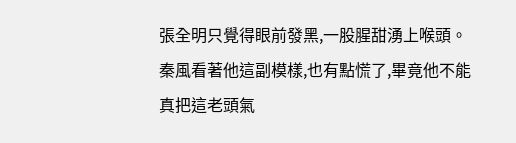張全明只覺得眼前發黑,一股腥甜湧上喉頭。
秦風看著他這副模樣,也有點慌了,畢竟他不能真把這老頭氣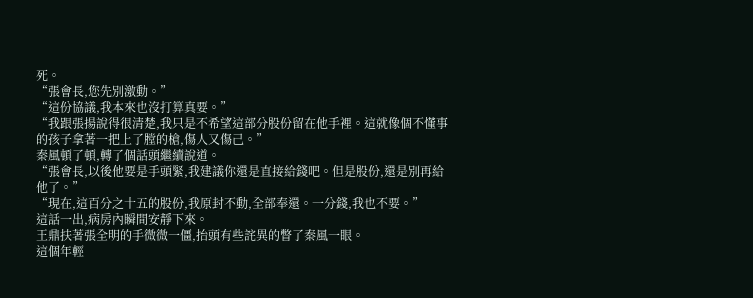死。
“張會長,您先別激動。”
“這份協議,我本來也沒打算真要。”
“我跟張揚說得很清楚,我只是不希望這部分股份留在他手裡。這就像個不懂事的孩子拿著一把上了膛的槍,傷人又傷己。”
秦風頓了頓,轉了個話頭繼續說道。
“張會長,以後他要是手頭緊,我建議你還是直接給錢吧。但是股份,還是別再給他了。”
“現在,這百分之十五的股份,我原封不動,全部奉還。一分錢,我也不要。”
這話一出,病房內瞬間安靜下來。
王鼎扶著張全明的手微微一僵,抬頭有些詫異的瞥了秦風一眼。
這個年輕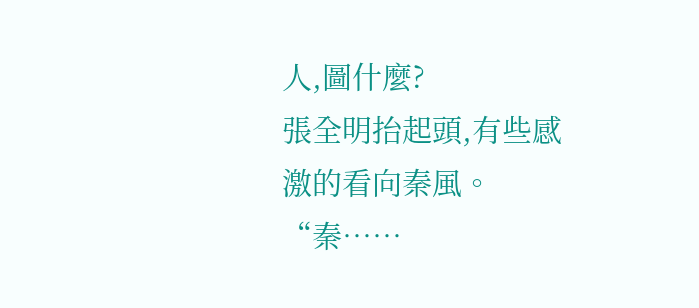人,圖什麼?
張全明抬起頭,有些感激的看向秦風。
“秦……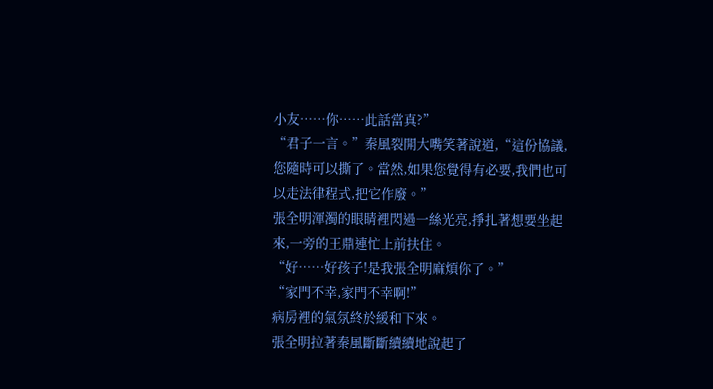小友……你……此話當真?”
“君子一言。”秦風裂開大嘴笑著說道,“這份協議,您隨時可以撕了。當然,如果您覺得有必要,我們也可以走法律程式,把它作廢。”
張全明渾濁的眼睛裡閃過一絲光亮,掙扎著想要坐起來,一旁的王鼎連忙上前扶住。
“好……好孩子!是我張全明麻煩你了。”
“家門不幸,家門不幸啊!”
病房裡的氣氛終於緩和下來。
張全明拉著秦風斷斷續續地說起了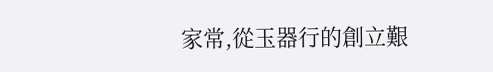家常,從玉器行的創立艱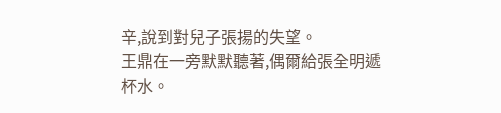辛,說到對兒子張揚的失望。
王鼎在一旁默默聽著,偶爾給張全明遞杯水。